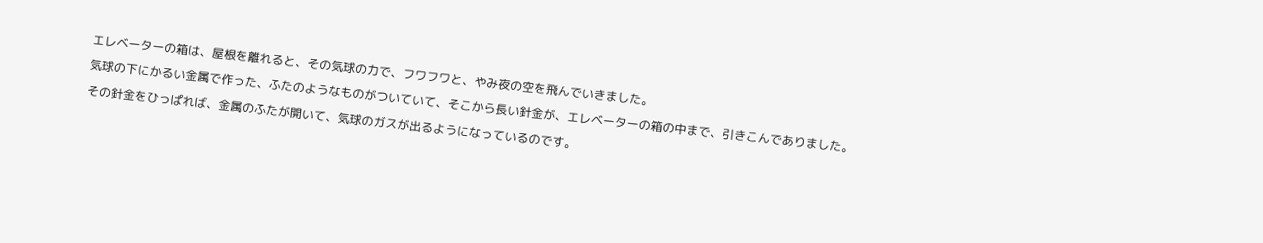エレベーターの箱は、屋根を離れると、その気球の力で、フワフワと、やみ夜の空を飛んでいきました。
気球の下にかるい金属で作った、ふたのようなものがついていて、そこから長い針金が、エレベーターの箱の中まで、引きこんでありました。
その針金をひっぱれば、金属のふたが開いて、気球のガスが出るようになっているのです。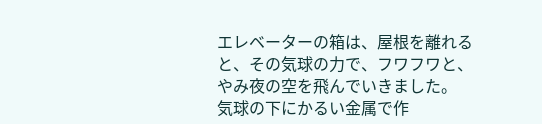エレベーターの箱は、屋根を離れると、その気球の力で、フワフワと、やみ夜の空を飛んでいきました。
気球の下にかるい金属で作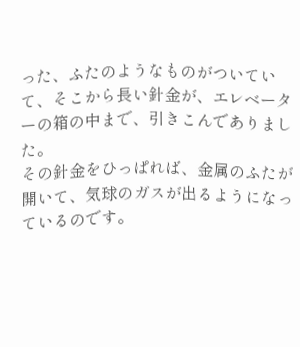った、ふたのようなものがついていて、そこから長い針金が、エレベーターの箱の中まで、引きこんでありました。
その針金をひっぱれば、金属のふたが開いて、気球のガスが出るようになっているのです。